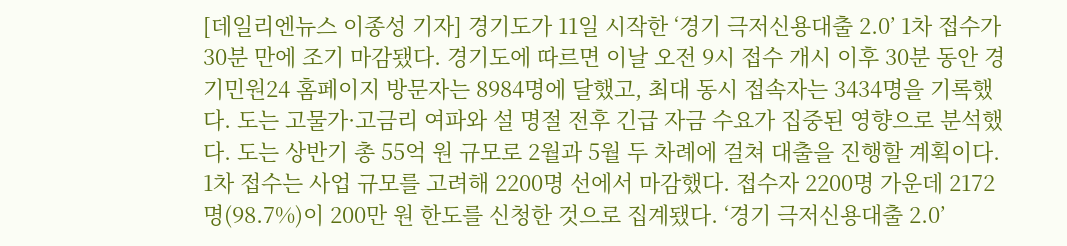[데일리엔뉴스 이종성 기자] 경기도가 11일 시작한 ‘경기 극저신용대출 2.0’ 1차 접수가 30분 만에 조기 마감됐다. 경기도에 따르면 이날 오전 9시 접수 개시 이후 30분 동안 경기민원24 홈페이지 방문자는 8984명에 달했고, 최대 동시 접속자는 3434명을 기록했다. 도는 고물가·고금리 여파와 설 명절 전후 긴급 자금 수요가 집중된 영향으로 분석했다. 도는 상반기 총 55억 원 규모로 2월과 5월 두 차례에 걸쳐 대출을 진행할 계획이다. 1차 접수는 사업 규모를 고려해 2200명 선에서 마감했다. 접수자 2200명 가운데 2172명(98.7%)이 200만 원 한도를 신청한 것으로 집계됐다. ‘경기 극저신용대출 2.0’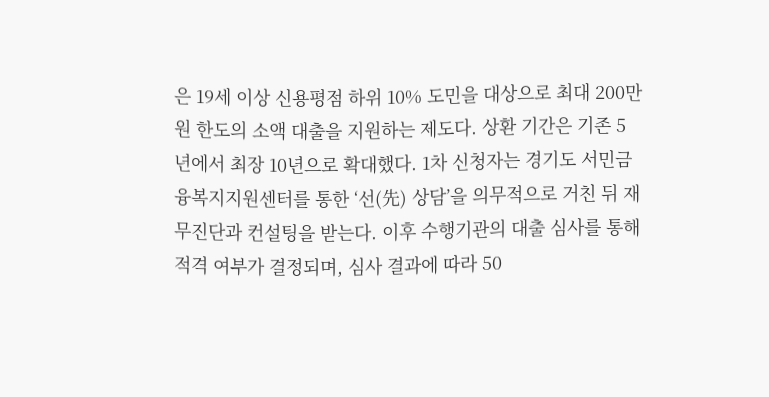은 19세 이상 신용평점 하위 10% 도민을 대상으로 최대 200만 원 한도의 소액 대출을 지원하는 제도다. 상환 기간은 기존 5년에서 최장 10년으로 확대했다. 1차 신청자는 경기도 서민금융복지지원센터를 통한 ‘선(先) 상담’을 의무적으로 거친 뒤 재무진단과 컨설팅을 받는다. 이후 수행기관의 대출 심사를 통해 적격 여부가 결정되며, 심사 결과에 따라 50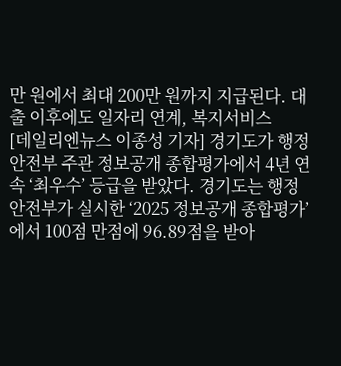만 원에서 최대 200만 원까지 지급된다. 대출 이후에도 일자리 연계, 복지서비스
[데일리엔뉴스 이종성 기자] 경기도가 행정안전부 주관 정보공개 종합평가에서 4년 연속 ‘최우수’ 등급을 받았다. 경기도는 행정안전부가 실시한 ‘2025 정보공개 종합평가’에서 100점 만점에 96.89점을 받아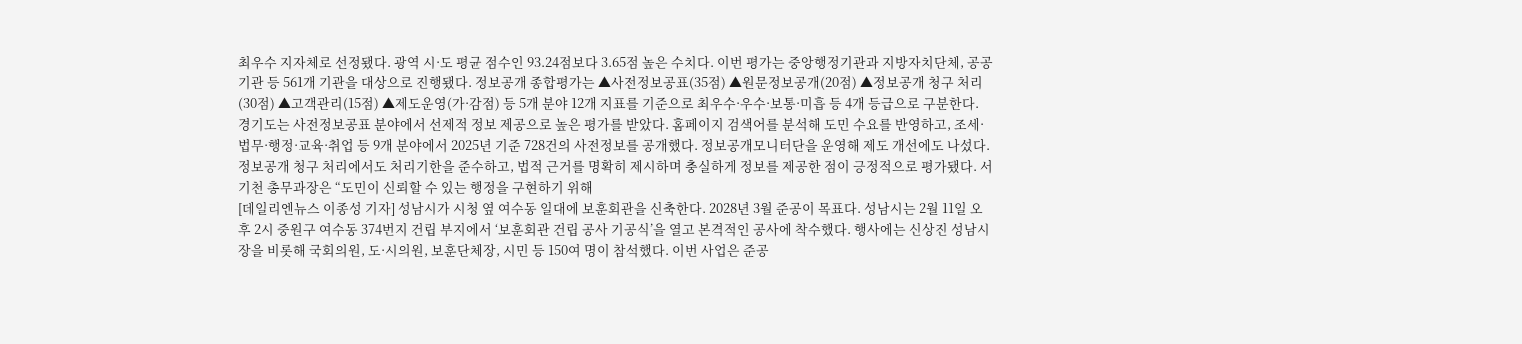최우수 지자체로 선정됐다. 광역 시·도 평균 점수인 93.24점보다 3.65점 높은 수치다. 이번 평가는 중앙행정기관과 지방자치단체, 공공기관 등 561개 기관을 대상으로 진행됐다. 정보공개 종합평가는 ▲사전정보공표(35점) ▲원문정보공개(20점) ▲정보공개 청구 처리(30점) ▲고객관리(15점) ▲제도운영(가·감점) 등 5개 분야 12개 지표를 기준으로 최우수·우수·보통·미흡 등 4개 등급으로 구분한다. 경기도는 사전정보공표 분야에서 선제적 정보 제공으로 높은 평가를 받았다. 홈페이지 검색어를 분석해 도민 수요를 반영하고, 조세·법무·행정·교육·취업 등 9개 분야에서 2025년 기준 728건의 사전정보를 공개했다. 정보공개모니터단을 운영해 제도 개선에도 나섰다. 정보공개 청구 처리에서도 처리기한을 준수하고, 법적 근거를 명확히 제시하며 충실하게 정보를 제공한 점이 긍정적으로 평가됐다. 서기천 총무과장은 “도민이 신뢰할 수 있는 행정을 구현하기 위해
[데일리엔뉴스 이종성 기자] 성남시가 시청 옆 여수동 일대에 보훈회관을 신축한다. 2028년 3월 준공이 목표다. 성남시는 2월 11일 오후 2시 중원구 여수동 374번지 건립 부지에서 ‘보훈회관 건립 공사 기공식’을 열고 본격적인 공사에 착수했다. 행사에는 신상진 성남시장을 비롯해 국회의원, 도·시의원, 보훈단체장, 시민 등 150여 명이 참석했다. 이번 사업은 준공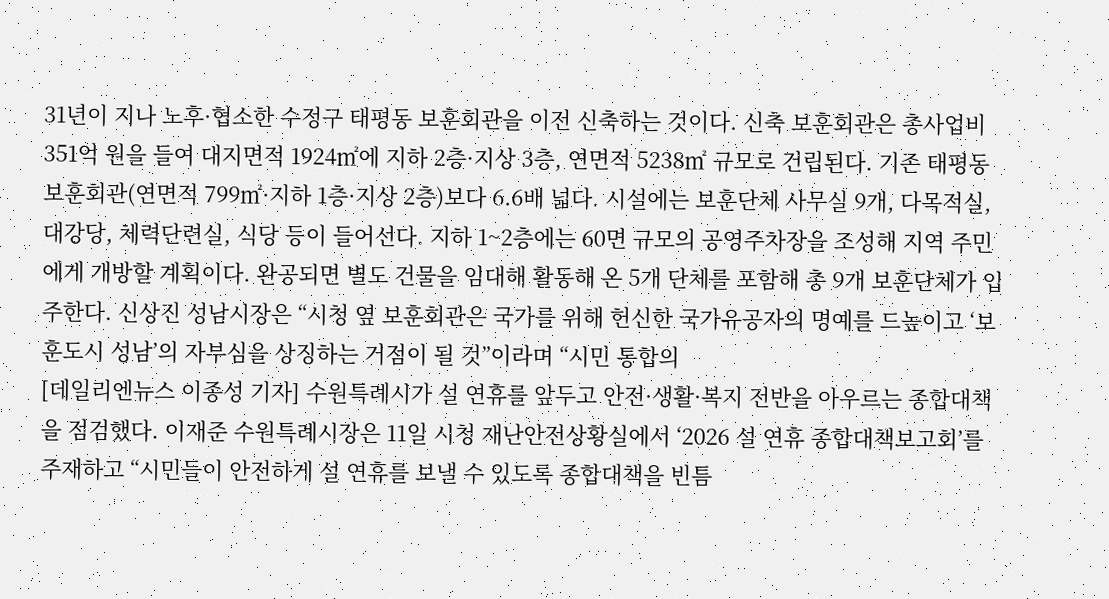31년이 지나 노후·협소한 수정구 태평동 보훈회관을 이전 신축하는 것이다. 신축 보훈회관은 총사업비 351억 원을 들여 대지면적 1924㎡에 지하 2층·지상 3층, 연면적 5238㎡ 규모로 건립된다. 기존 태평동 보훈회관(연면적 799㎡·지하 1층·지상 2층)보다 6.6배 넓다. 시설에는 보훈단체 사무실 9개, 다목적실, 대강당, 체력단련실, 식당 등이 들어선다. 지하 1~2층에는 60면 규모의 공영주차장을 조성해 지역 주민에게 개방할 계획이다. 완공되면 별도 건물을 임대해 활동해 온 5개 단체를 포함해 총 9개 보훈단체가 입주한다. 신상진 성남시장은 “시청 옆 보훈회관은 국가를 위해 헌신한 국가유공자의 명예를 드높이고 ‘보훈도시 성남’의 자부심을 상징하는 거점이 될 것”이라며 “시민 통합의
[데일리엔뉴스 이종성 기자] 수원특례시가 설 연휴를 앞두고 안전·생활·복지 전반을 아우르는 종합대책을 점검했다. 이재준 수원특례시장은 11일 시청 재난안전상황실에서 ‘2026 설 연휴 종합대책보고회’를 주재하고 “시민들이 안전하게 설 연휴를 보낼 수 있도록 종합대책을 빈틈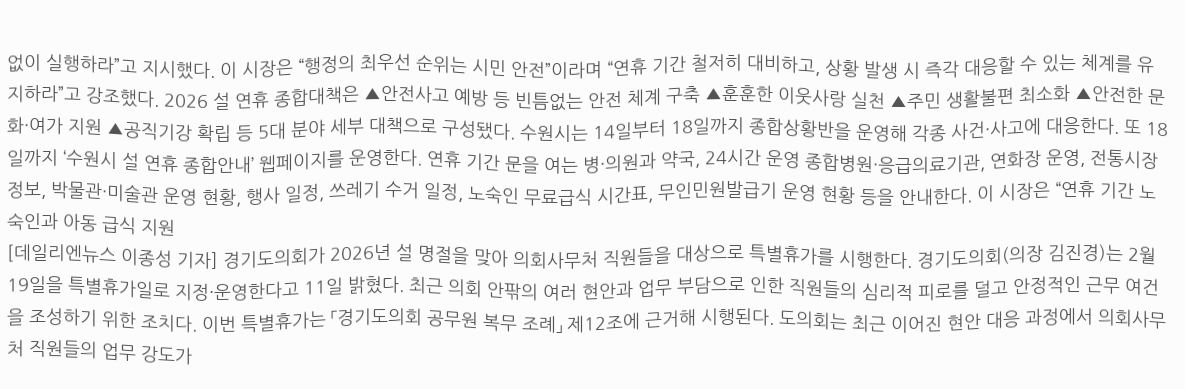없이 실행하라”고 지시했다. 이 시장은 “행정의 최우선 순위는 시민 안전”이라며 “연휴 기간 철저히 대비하고, 상황 발생 시 즉각 대응할 수 있는 체계를 유지하라”고 강조했다. 2026 설 연휴 종합대책은 ▲안전사고 예방 등 빈틈없는 안전 체계 구축 ▲훈훈한 이웃사랑 실천 ▲주민 생활불편 최소화 ▲안전한 문화·여가 지원 ▲공직기강 확립 등 5대 분야 세부 대책으로 구성됐다. 수원시는 14일부터 18일까지 종합상황반을 운영해 각종 사건·사고에 대응한다. 또 18일까지 ‘수원시 설 연휴 종합안내’ 웹페이지를 운영한다. 연휴 기간 문을 여는 병·의원과 약국, 24시간 운영 종합병원·응급의료기관, 연화장 운영, 전통시장 정보, 박물관·미술관 운영 현황, 행사 일정, 쓰레기 수거 일정, 노숙인 무료급식 시간표, 무인민원발급기 운영 현황 등을 안내한다. 이 시장은 “연휴 기간 노숙인과 아동 급식 지원
[데일리엔뉴스 이종성 기자] 경기도의회가 2026년 설 명절을 맞아 의회사무처 직원들을 대상으로 특별휴가를 시행한다. 경기도의회(의장 김진경)는 2월 19일을 특별휴가일로 지정·운영한다고 11일 밝혔다. 최근 의회 안팎의 여러 현안과 업무 부담으로 인한 직원들의 심리적 피로를 덜고 안정적인 근무 여건을 조성하기 위한 조치다. 이번 특별휴가는 「경기도의회 공무원 복무 조례」 제12조에 근거해 시행된다. 도의회는 최근 이어진 현안 대응 과정에서 의회사무처 직원들의 업무 강도가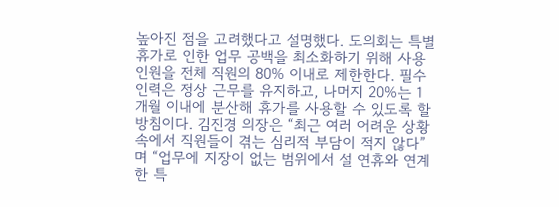높아진 점을 고려했다고 설명했다. 도의회는 특별휴가로 인한 업무 공백을 최소화하기 위해 사용 인원을 전체 직원의 80% 이내로 제한한다. 필수 인력은 정상 근무를 유지하고, 나머지 20%는 1개월 이내에 분산해 휴가를 사용할 수 있도록 할 방침이다. 김진경 의장은 “최근 여러 어려운 상황 속에서 직원들이 겪는 심리적 부담이 적지 않다”며 “업무에 지장이 없는 범위에서 설 연휴와 연계한 특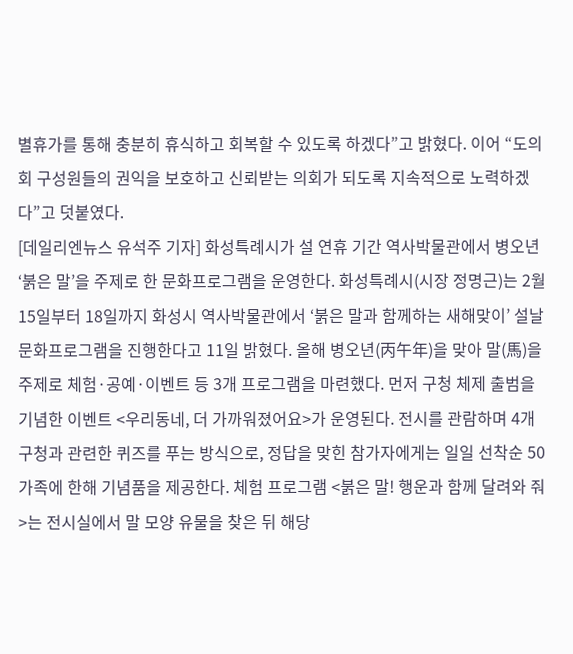별휴가를 통해 충분히 휴식하고 회복할 수 있도록 하겠다”고 밝혔다. 이어 “도의회 구성원들의 권익을 보호하고 신뢰받는 의회가 되도록 지속적으로 노력하겠다”고 덧붙였다.
[데일리엔뉴스 유석주 기자] 화성특례시가 설 연휴 기간 역사박물관에서 병오년 ‘붉은 말’을 주제로 한 문화프로그램을 운영한다. 화성특례시(시장 정명근)는 2월 15일부터 18일까지 화성시 역사박물관에서 ‘붉은 말과 함께하는 새해맞이’ 설날 문화프로그램을 진행한다고 11일 밝혔다. 올해 병오년(丙午年)을 맞아 말(馬)을 주제로 체험·공예·이벤트 등 3개 프로그램을 마련했다. 먼저 구청 체제 출범을 기념한 이벤트 <우리동네, 더 가까워졌어요>가 운영된다. 전시를 관람하며 4개 구청과 관련한 퀴즈를 푸는 방식으로, 정답을 맞힌 참가자에게는 일일 선착순 50가족에 한해 기념품을 제공한다. 체험 프로그램 <붉은 말! 행운과 함께 달려와 줘>는 전시실에서 말 모양 유물을 찾은 뒤 해당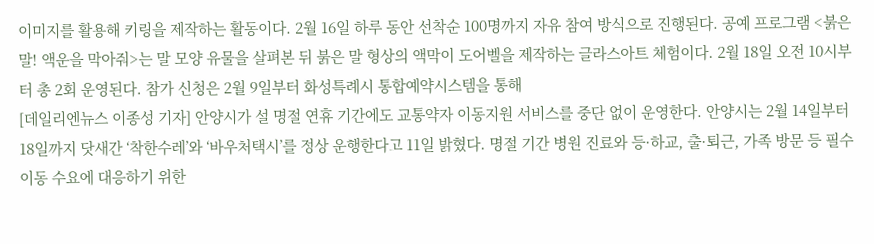이미지를 활용해 키링을 제작하는 활동이다. 2월 16일 하루 동안 선착순 100명까지 자유 참여 방식으로 진행된다. 공예 프로그램 <붉은 말! 액운을 막아줘>는 말 모양 유물을 살펴본 뒤 붉은 말 형상의 액막이 도어벨을 제작하는 글라스아트 체험이다. 2월 18일 오전 10시부터 총 2회 운영된다. 참가 신청은 2월 9일부터 화성특례시 통합예약시스템을 통해
[데일리엔뉴스 이종성 기자] 안양시가 설 명절 연휴 기간에도 교통약자 이동지원 서비스를 중단 없이 운영한다. 안양시는 2월 14일부터 18일까지 닷새간 ‘착한수레’와 ‘바우처택시’를 정상 운행한다고 11일 밝혔다. 명절 기간 병원 진료와 등·하교, 출·퇴근, 가족 방문 등 필수 이동 수요에 대응하기 위한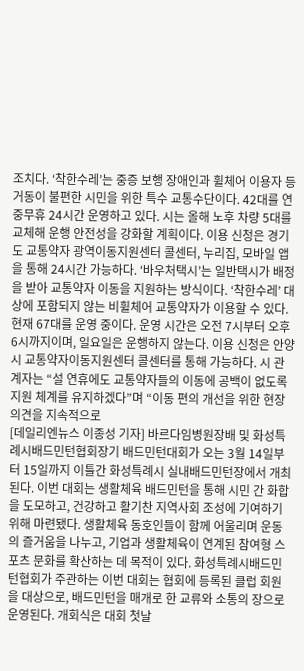조치다. ‘착한수레’는 중증 보행 장애인과 휠체어 이용자 등 거동이 불편한 시민을 위한 특수 교통수단이다. 42대를 연중무휴 24시간 운영하고 있다. 시는 올해 노후 차량 5대를 교체해 운행 안전성을 강화할 계획이다. 이용 신청은 경기도 교통약자 광역이동지원센터 콜센터, 누리집, 모바일 앱을 통해 24시간 가능하다. ‘바우처택시’는 일반택시가 배정을 받아 교통약자 이동을 지원하는 방식이다. ‘착한수레’ 대상에 포함되지 않는 비휠체어 교통약자가 이용할 수 있다. 현재 67대를 운영 중이다. 운영 시간은 오전 7시부터 오후 6시까지이며, 일요일은 운행하지 않는다. 이용 신청은 안양시 교통약자이동지원센터 콜센터를 통해 가능하다. 시 관계자는 “설 연휴에도 교통약자들의 이동에 공백이 없도록 지원 체계를 유지하겠다”며 “이동 편의 개선을 위한 현장 의견을 지속적으로
[데일리엔뉴스 이종성 기자] 바르다임병원장배 및 화성특례시배드민턴협회장기 배드민턴대회가 오는 3월 14일부터 15일까지 이틀간 화성특례시 실내배드민턴장에서 개최된다. 이번 대회는 생활체육 배드민턴을 통해 시민 간 화합을 도모하고, 건강하고 활기찬 지역사회 조성에 기여하기 위해 마련됐다. 생활체육 동호인들이 함께 어울리며 운동의 즐거움을 나누고, 기업과 생활체육이 연계된 참여형 스포츠 문화를 확산하는 데 목적이 있다. 화성특례시배드민턴협회가 주관하는 이번 대회는 협회에 등록된 클럽 회원을 대상으로, 배드민턴을 매개로 한 교류와 소통의 장으로 운영된다. 개회식은 대회 첫날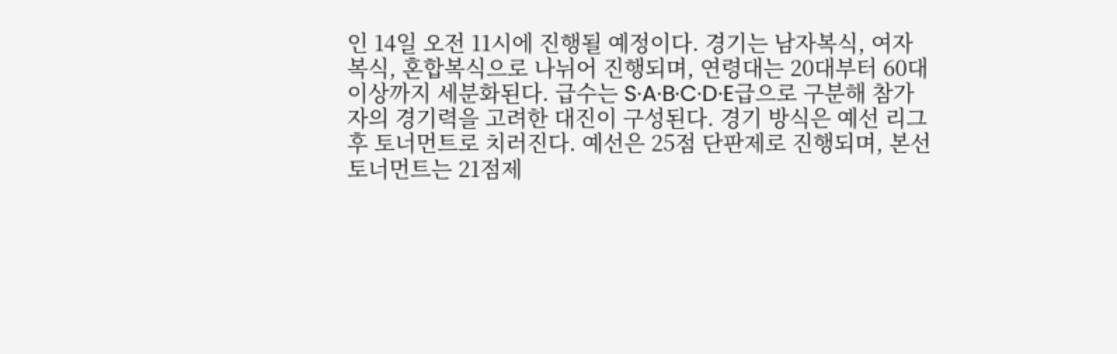인 14일 오전 11시에 진행될 예정이다. 경기는 남자복식, 여자복식, 혼합복식으로 나뉘어 진행되며, 연령대는 20대부터 60대 이상까지 세분화된다. 급수는 S·A·B·C·D·E급으로 구분해 참가자의 경기력을 고려한 대진이 구성된다. 경기 방식은 예선 리그 후 토너먼트로 치러진다. 예선은 25점 단판제로 진행되며, 본선 토너먼트는 21점제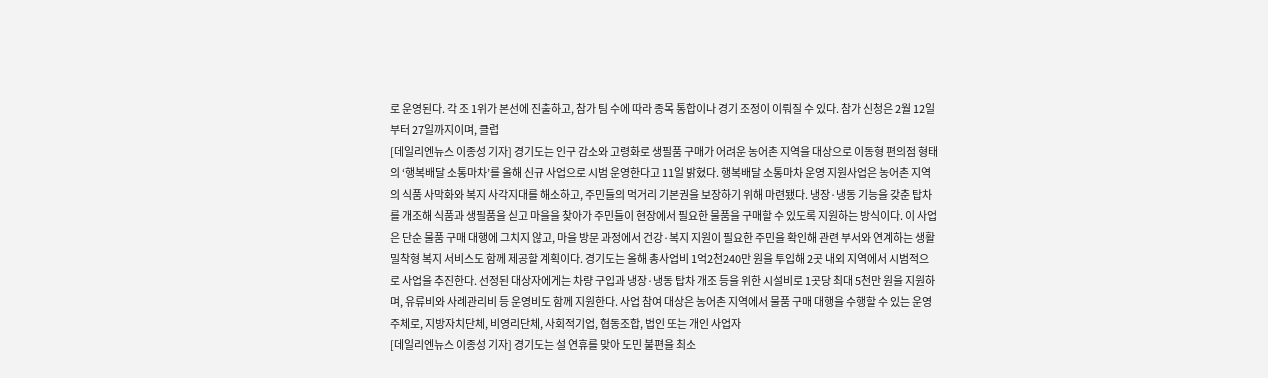로 운영된다. 각 조 1위가 본선에 진출하고, 참가 팀 수에 따라 종목 통합이나 경기 조정이 이뤄질 수 있다. 참가 신청은 2월 12일부터 27일까지이며, 클럽
[데일리엔뉴스 이종성 기자] 경기도는 인구 감소와 고령화로 생필품 구매가 어려운 농어촌 지역을 대상으로 이동형 편의점 형태의 ‘행복배달 소통마차’를 올해 신규 사업으로 시범 운영한다고 11일 밝혔다. 행복배달 소통마차 운영 지원사업은 농어촌 지역의 식품 사막화와 복지 사각지대를 해소하고, 주민들의 먹거리 기본권을 보장하기 위해 마련됐다. 냉장·냉동 기능을 갖춘 탑차를 개조해 식품과 생필품을 싣고 마을을 찾아가 주민들이 현장에서 필요한 물품을 구매할 수 있도록 지원하는 방식이다. 이 사업은 단순 물품 구매 대행에 그치지 않고, 마을 방문 과정에서 건강·복지 지원이 필요한 주민을 확인해 관련 부서와 연계하는 생활 밀착형 복지 서비스도 함께 제공할 계획이다. 경기도는 올해 총사업비 1억2천240만 원을 투입해 2곳 내외 지역에서 시범적으로 사업을 추진한다. 선정된 대상자에게는 차량 구입과 냉장·냉동 탑차 개조 등을 위한 시설비로 1곳당 최대 5천만 원을 지원하며, 유류비와 사례관리비 등 운영비도 함께 지원한다. 사업 참여 대상은 농어촌 지역에서 물품 구매 대행을 수행할 수 있는 운영 주체로, 지방자치단체, 비영리단체, 사회적기업, 협동조합, 법인 또는 개인 사업자
[데일리엔뉴스 이종성 기자] 경기도는 설 연휴를 맞아 도민 불편을 최소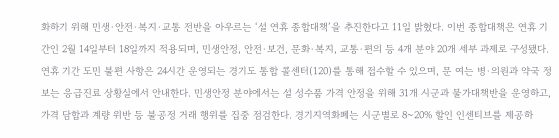화하기 위해 민생·안전·복지·교통 전반을 아우르는 ‘설 연휴 종합대책’을 추진한다고 11일 밝혔다. 이번 종합대책은 연휴 기간인 2월 14일부터 18일까지 적용되며, 민생안정, 안전·보건, 문화·복지, 교통·편의 등 4개 분야 20개 세부 과제로 구성됐다. 연휴 기간 도민 불편 사항은 24시간 운영되는 경기도 통합 콜센터(120)를 통해 접수할 수 있으며, 문 여는 병·의원과 약국 정보는 응급진료 상황실에서 안내한다. 민생안정 분야에서는 설 성수품 가격 안정을 위해 31개 시군과 물가대책반을 운영하고, 가격 담합과 계량 위반 등 불공정 거래 행위를 집중 점검한다. 경기지역화폐는 시군별로 8~20% 할인 인센티브를 제공하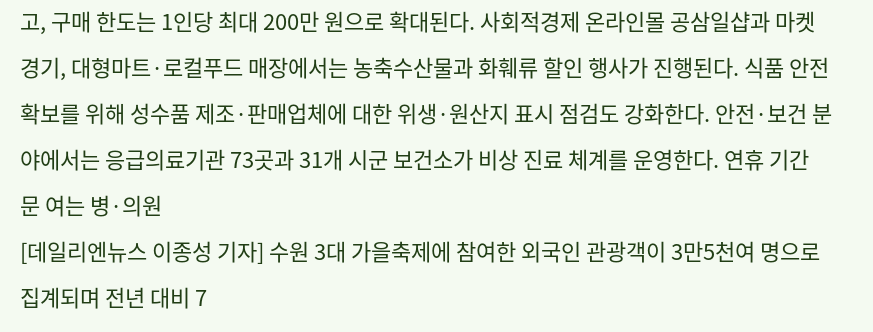고, 구매 한도는 1인당 최대 200만 원으로 확대된다. 사회적경제 온라인몰 공삼일샵과 마켓경기, 대형마트·로컬푸드 매장에서는 농축수산물과 화훼류 할인 행사가 진행된다. 식품 안전 확보를 위해 성수품 제조·판매업체에 대한 위생·원산지 표시 점검도 강화한다. 안전·보건 분야에서는 응급의료기관 73곳과 31개 시군 보건소가 비상 진료 체계를 운영한다. 연휴 기간 문 여는 병·의원
[데일리엔뉴스 이종성 기자] 수원 3대 가을축제에 참여한 외국인 관광객이 3만5천여 명으로 집계되며 전년 대비 7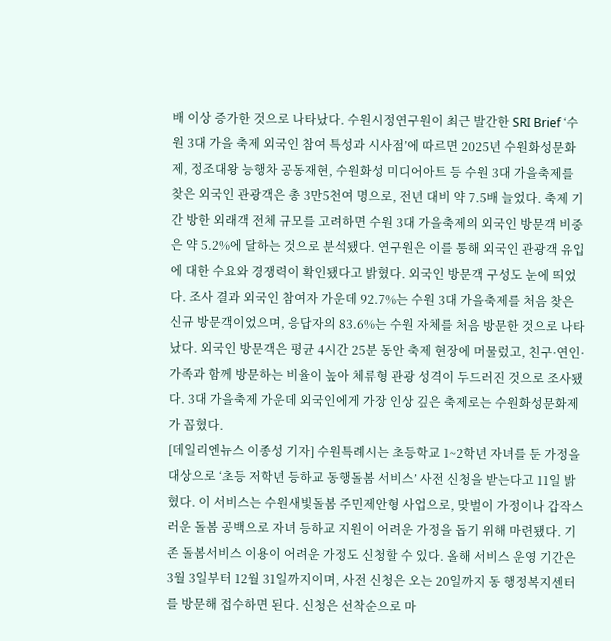배 이상 증가한 것으로 나타났다. 수원시정연구원이 최근 발간한 SRI Brief ‘수원 3대 가을 축제 외국인 참여 특성과 시사점’에 따르면 2025년 수원화성문화제, 정조대왕 능행차 공동재현, 수원화성 미디어아트 등 수원 3대 가을축제를 찾은 외국인 관광객은 총 3만5천여 명으로, 전년 대비 약 7.5배 늘었다. 축제 기간 방한 외래객 전체 규모를 고려하면 수원 3대 가을축제의 외국인 방문객 비중은 약 5.2%에 달하는 것으로 분석됐다. 연구원은 이를 통해 외국인 관광객 유입에 대한 수요와 경쟁력이 확인됐다고 밝혔다. 외국인 방문객 구성도 눈에 띄었다. 조사 결과 외국인 참여자 가운데 92.7%는 수원 3대 가을축제를 처음 찾은 신규 방문객이었으며, 응답자의 83.6%는 수원 자체를 처음 방문한 것으로 나타났다. 외국인 방문객은 평균 4시간 25분 동안 축제 현장에 머물렀고, 친구·연인·가족과 함께 방문하는 비율이 높아 체류형 관광 성격이 두드러진 것으로 조사됐다. 3대 가을축제 가운데 외국인에게 가장 인상 깊은 축제로는 수원화성문화제가 꼽혔다.
[데일리엔뉴스 이종성 기자] 수원특례시는 초등학교 1~2학년 자녀를 둔 가정을 대상으로 ‘초등 저학년 등하교 동행돌봄 서비스’ 사전 신청을 받는다고 11일 밝혔다. 이 서비스는 수원새빛돌봄 주민제안형 사업으로, 맞벌이 가정이나 갑작스러운 돌봄 공백으로 자녀 등하교 지원이 어려운 가정을 돕기 위해 마련됐다. 기존 돌봄서비스 이용이 어려운 가정도 신청할 수 있다. 올해 서비스 운영 기간은 3월 3일부터 12월 31일까지이며, 사전 신청은 오는 20일까지 동 행정복지센터를 방문해 접수하면 된다. 신청은 선착순으로 마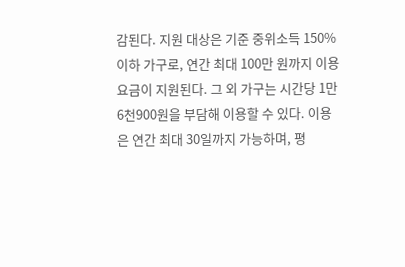감된다. 지원 대상은 기준 중위소득 150% 이하 가구로, 연간 최대 100만 원까지 이용 요금이 지원된다. 그 외 가구는 시간당 1만6천900원을 부담해 이용할 수 있다. 이용은 연간 최대 30일까지 가능하며, 평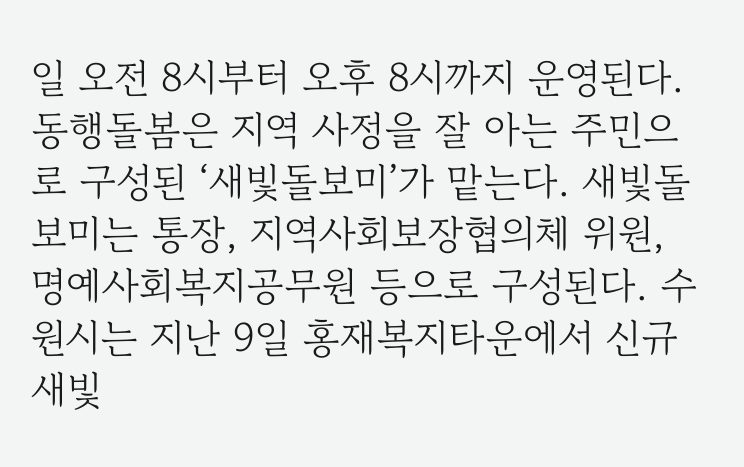일 오전 8시부터 오후 8시까지 운영된다. 동행돌봄은 지역 사정을 잘 아는 주민으로 구성된 ‘새빛돌보미’가 맡는다. 새빛돌보미는 통장, 지역사회보장협의체 위원, 명예사회복지공무원 등으로 구성된다. 수원시는 지난 9일 홍재복지타운에서 신규 새빛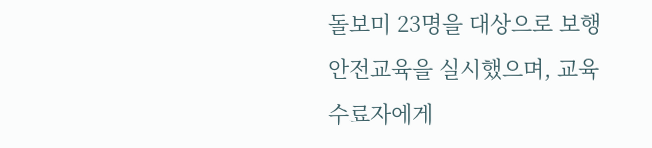돌보미 23명을 대상으로 보행 안전교육을 실시했으며, 교육 수료자에게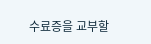수료증을 교부할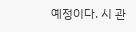예정이다. 시 관